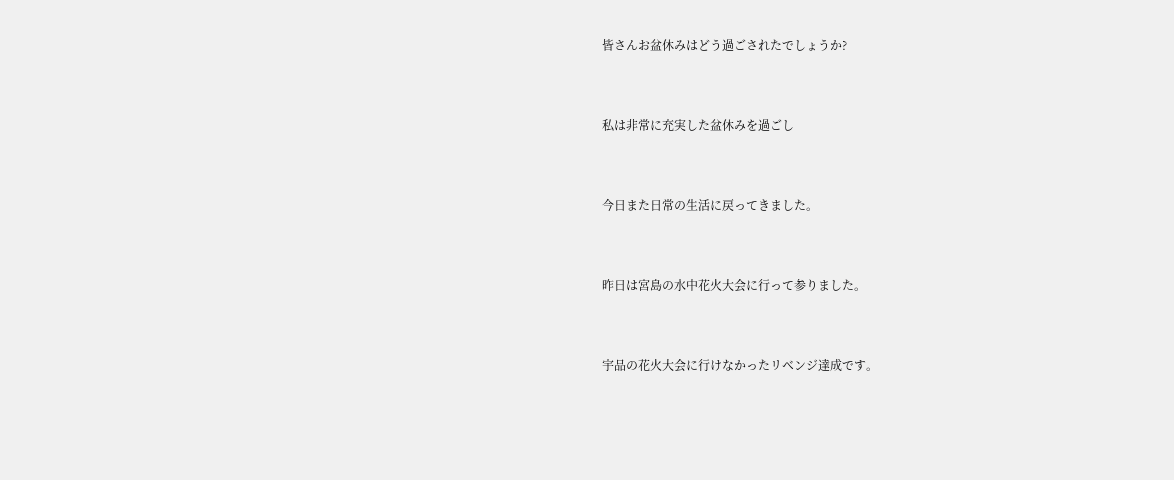皆さんお盆休みはどう過ごされたでしょうか?




私は非常に充実した盆休みを過ごし




今日また日常の生活に戻ってきました。




昨日は宮島の水中花火大会に行って参りました。




宇品の花火大会に行けなかったリベンジ達成です。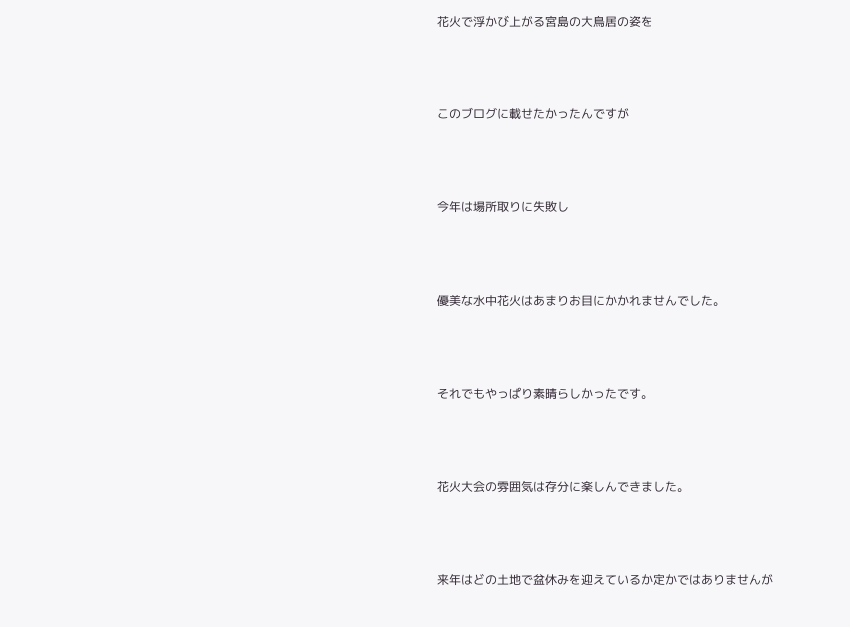花火で浮かび上がる宮島の大鳥居の姿を




このブログに載せたかったんですが




今年は場所取りに失敗し




優美な水中花火はあまりお目にかかれませんでした。




それでもやっぱり素晴らしかったです。




花火大会の雰囲気は存分に楽しんできました。




来年はどの土地で盆休みを迎えているか定かではありませんが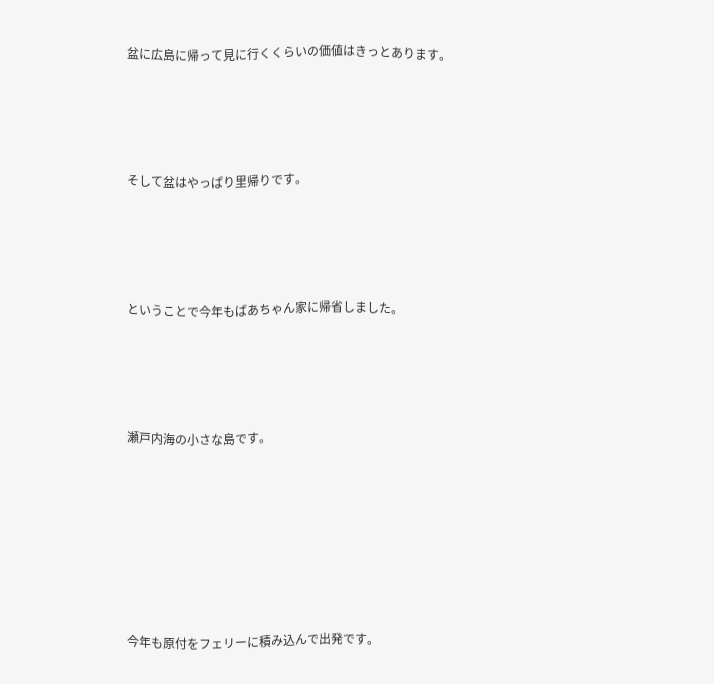盆に広島に帰って見に行くくらいの価値はきっとあります。




そして盆はやっぱり里帰りです。




ということで今年もばあちゃん家に帰省しました。




瀬戸内海の小さな島です。







今年も原付をフェリーに積み込んで出発です。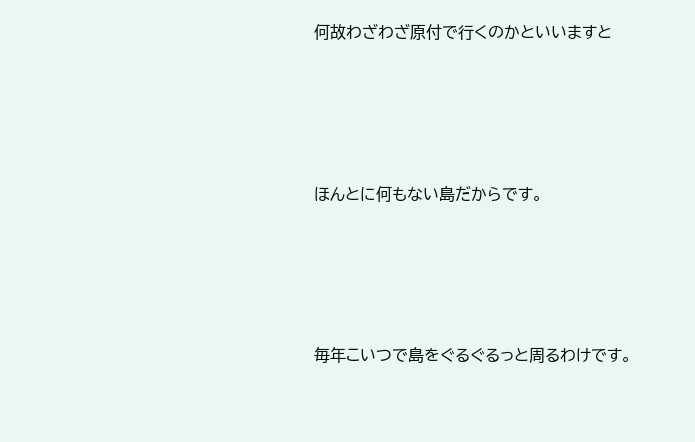何故わざわざ原付で行くのかといいますと




ほんとに何もない島だからです。




毎年こいつで島をぐるぐるっと周るわけです。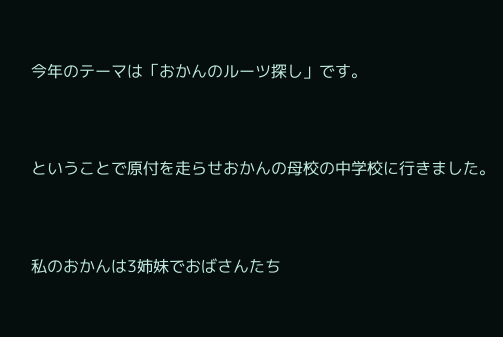今年のテーマは「おかんのルーツ探し」です。




ということで原付を走らせおかんの母校の中学校に行きました。




私のおかんは3姉妹でおばさんたち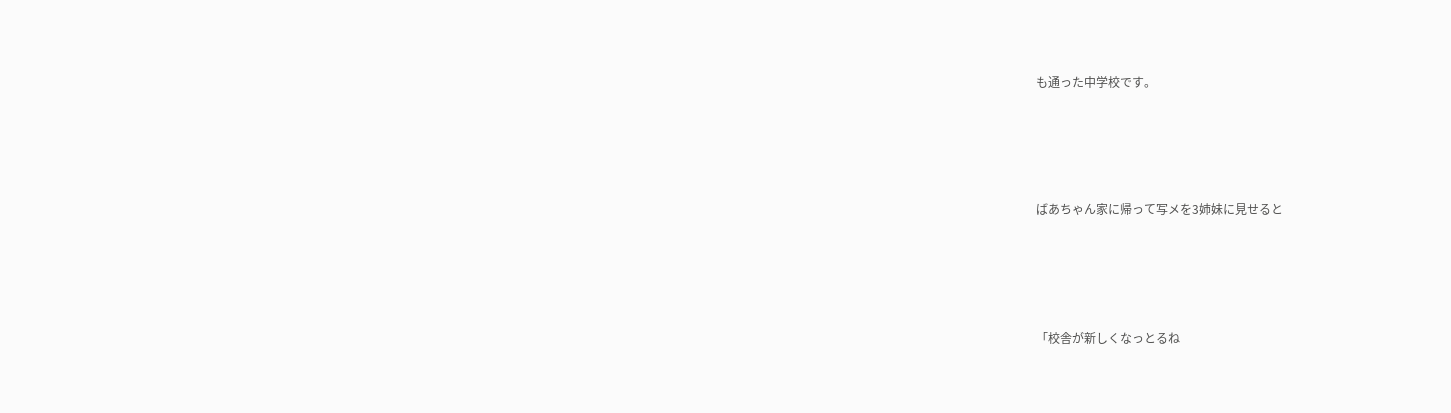も通った中学校です。




ばあちゃん家に帰って写メを3姉妹に見せると




「校舎が新しくなっとるね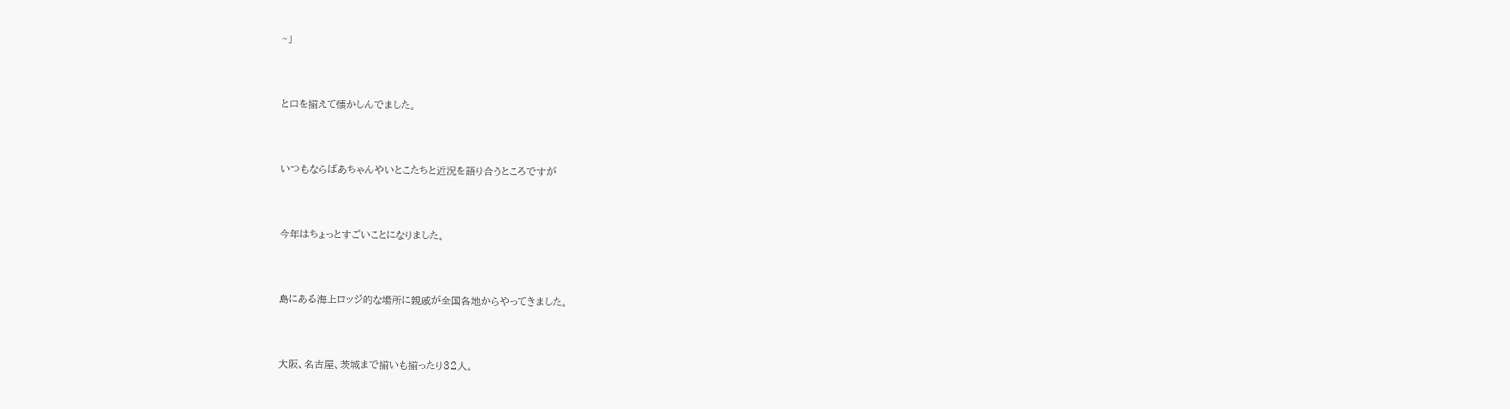~」




と口を揃えて懐かしんでました。




いつもならばあちゃんやいとこたちと近況を語り合うところですが




今年はちょっとすごいことになりました。




島にある海上ロッジ的な場所に親戚が全国各地からやってきました。




大阪、名古屋、茨城まで揃いも揃ったり32人。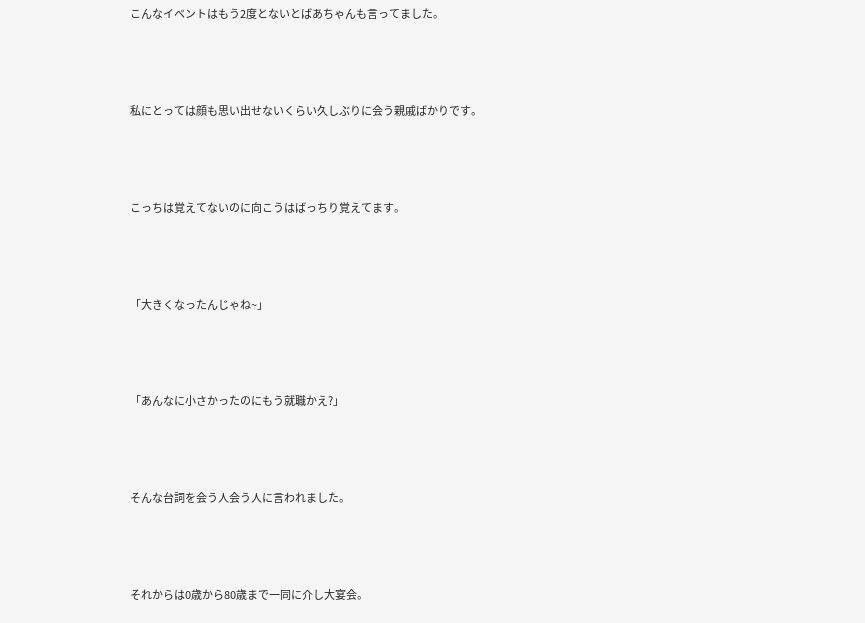こんなイベントはもう2度とないとばあちゃんも言ってました。




私にとっては顔も思い出せないくらい久しぶりに会う親戚ばかりです。




こっちは覚えてないのに向こうはばっちり覚えてます。




「大きくなったんじゃね~」




「あんなに小さかったのにもう就職かえ?」




そんな台詞を会う人会う人に言われました。




それからは0歳から80歳まで一同に介し大宴会。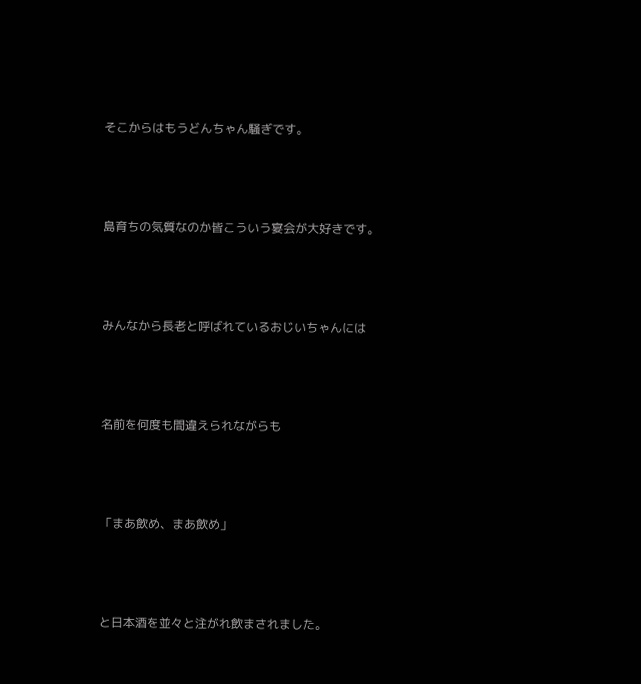そこからはもうどんちゃん騒ぎです。




島育ちの気質なのか皆こういう宴会が大好きです。




みんなから長老と呼ばれているおじいちゃんには




名前を何度も間違えられながらも




「まあ飲め、まあ飲め」




と日本酒を並々と注がれ飲まされました。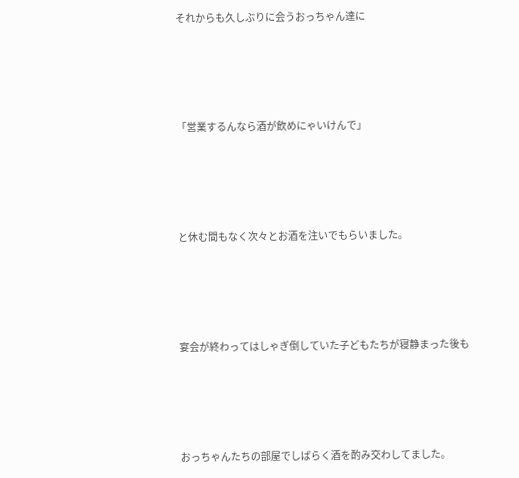それからも久しぶりに会うおっちゃん達に




「営業するんなら酒が飲めにゃいけんで」




と休む間もなく次々とお酒を注いでもらいました。




宴会が終わってはしゃぎ倒していた子どもたちが寝静まった後も




おっちゃんたちの部屋でしばらく酒を酌み交わしてました。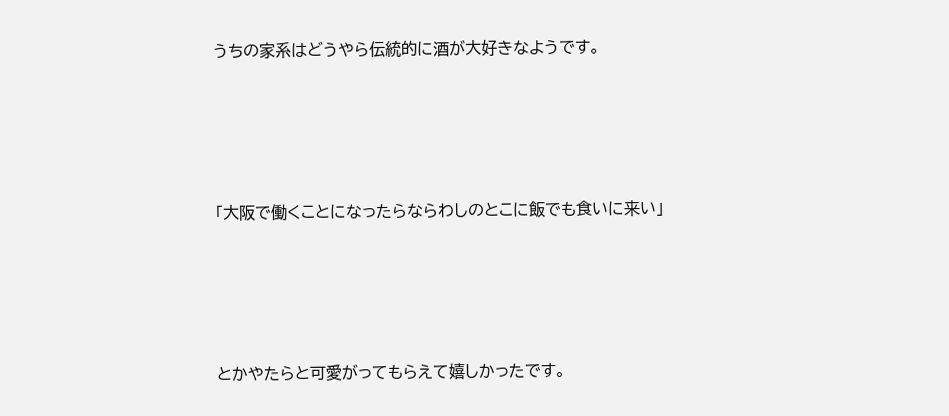うちの家系はどうやら伝統的に酒が大好きなようです。




「大阪で働くことになったらならわしのとこに飯でも食いに来い」




とかやたらと可愛がってもらえて嬉しかったです。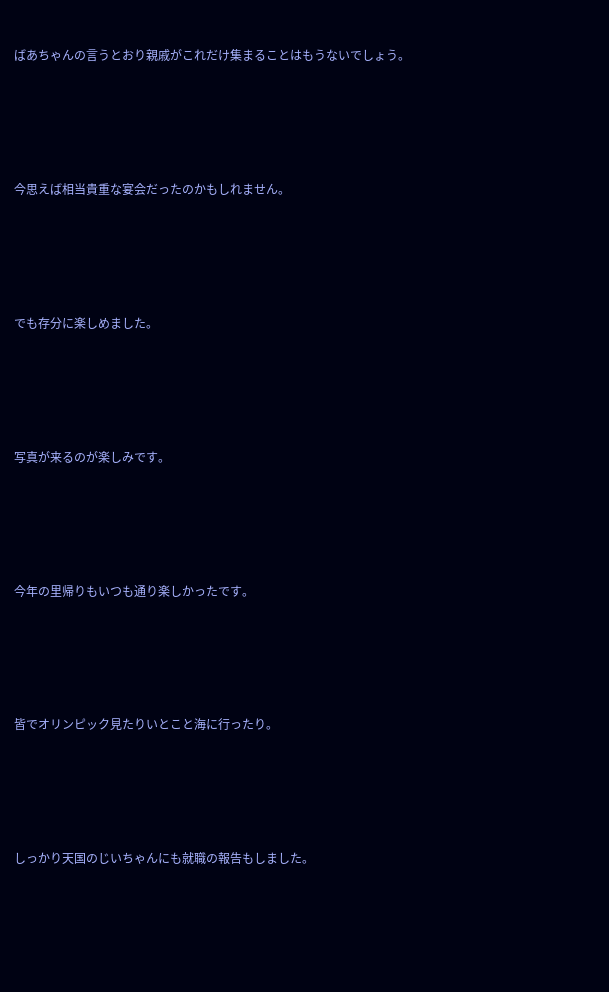ばあちゃんの言うとおり親戚がこれだけ集まることはもうないでしょう。




今思えば相当貴重な宴会だったのかもしれません。




でも存分に楽しめました。




写真が来るのが楽しみです。




今年の里帰りもいつも通り楽しかったです。




皆でオリンピック見たりいとこと海に行ったり。




しっかり天国のじいちゃんにも就職の報告もしました。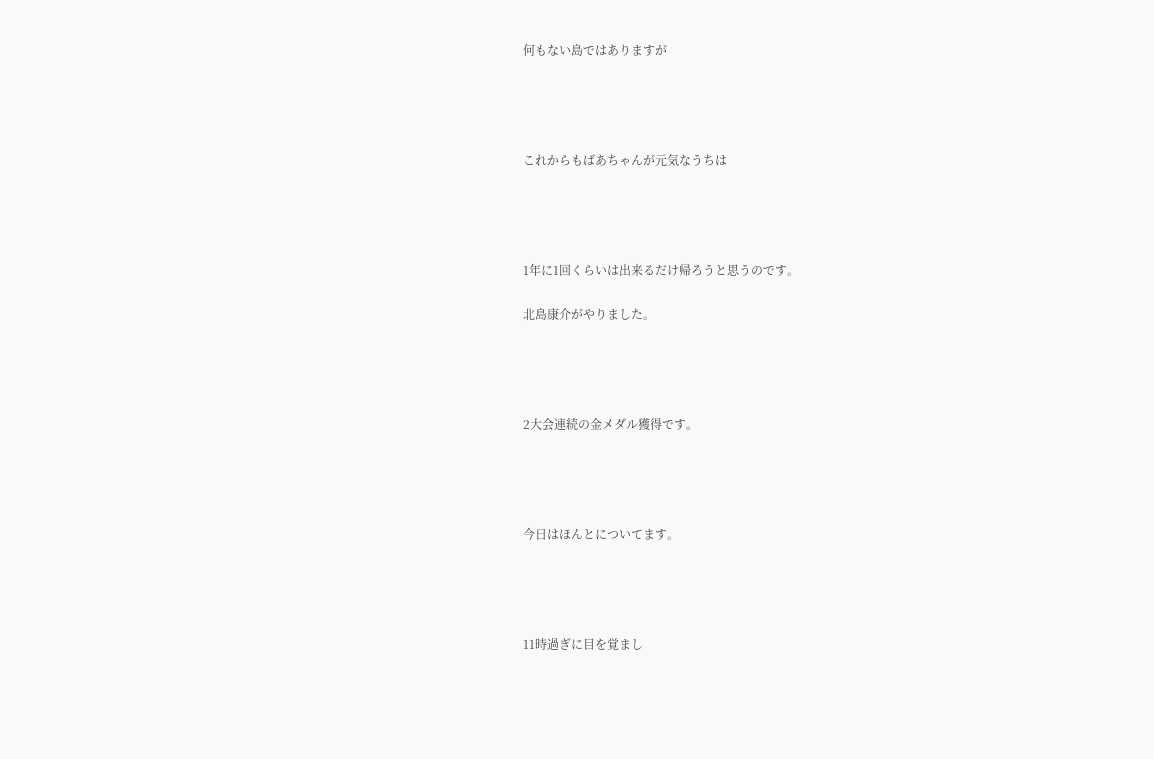何もない島ではありますが




これからもばあちゃんが元気なうちは




1年に1回くらいは出来るだけ帰ろうと思うのです。

北島康介がやりました。




2大会連続の金メダル獲得です。




今日はほんとについてます。




11時過ぎに目を覚まし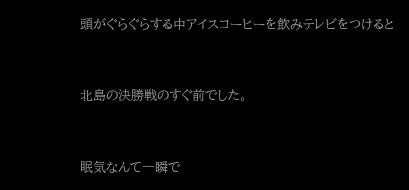頭がぐらぐらする中アイスコーヒーを飲みテレビをつけると




北島の決勝戦のすぐ前でした。




眠気なんて一瞬で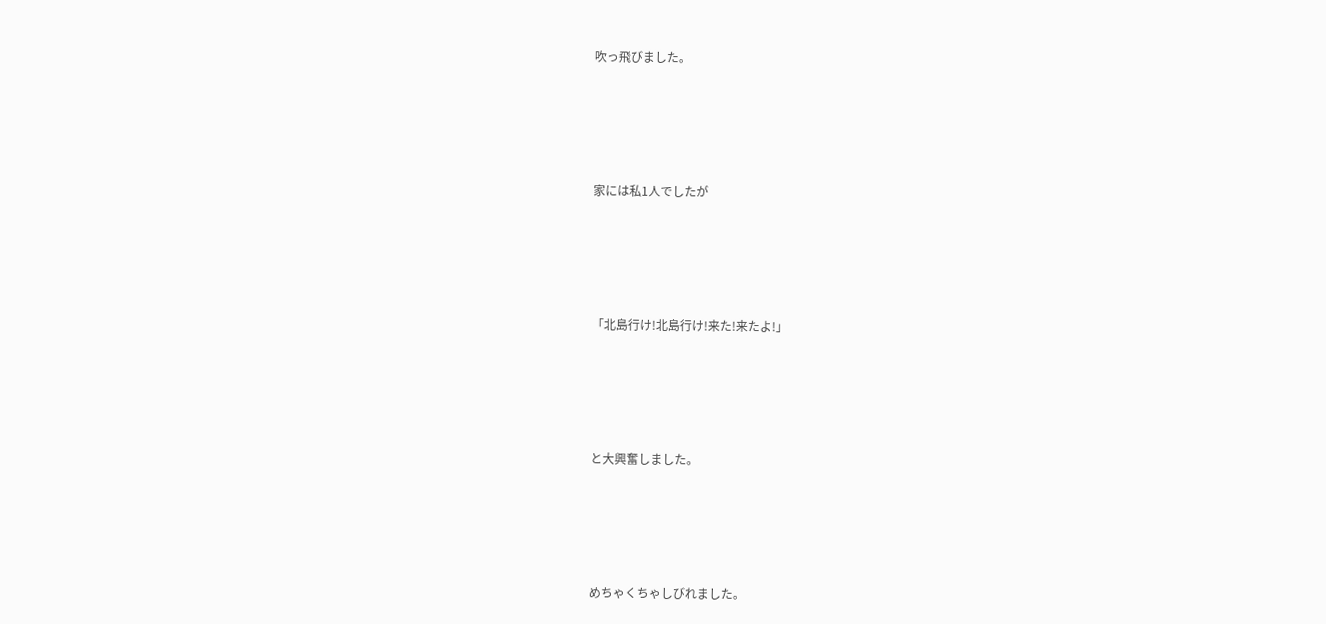吹っ飛びました。




家には私1人でしたが




「北島行け!北島行け!来た!来たよ!」




と大興奮しました。




めちゃくちゃしびれました。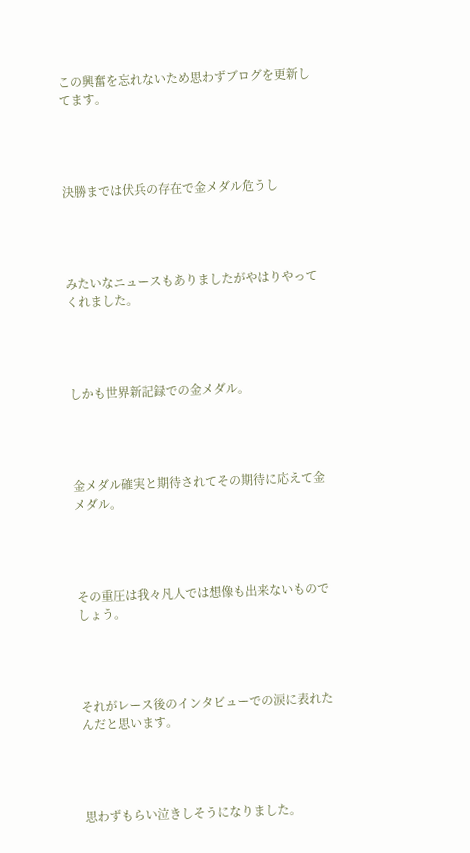この興奮を忘れないため思わずブログを更新してます。




決勝までは伏兵の存在で金メダル危うし




みたいなニュースもありましたがやはりやってくれました。




しかも世界新記録での金メダル。




金メダル確実と期待されてその期待に応えて金メダル。




その重圧は我々凡人では想像も出来ないものでしょう。




それがレース後のインタビューでの涙に表れたんだと思います。




思わずもらい泣きしそうになりました。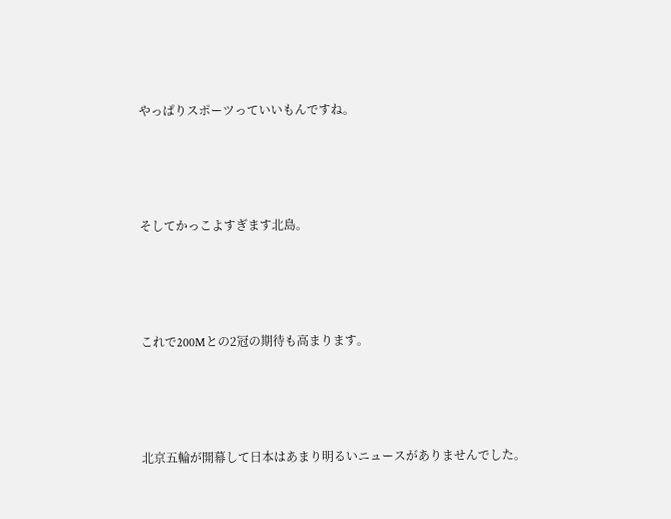やっぱりスポーツっていいもんですね。




そしてかっこよすぎます北島。




これで200Mとの2冠の期待も高まります。




北京五輪が開幕して日本はあまり明るいニュースがありませんでした。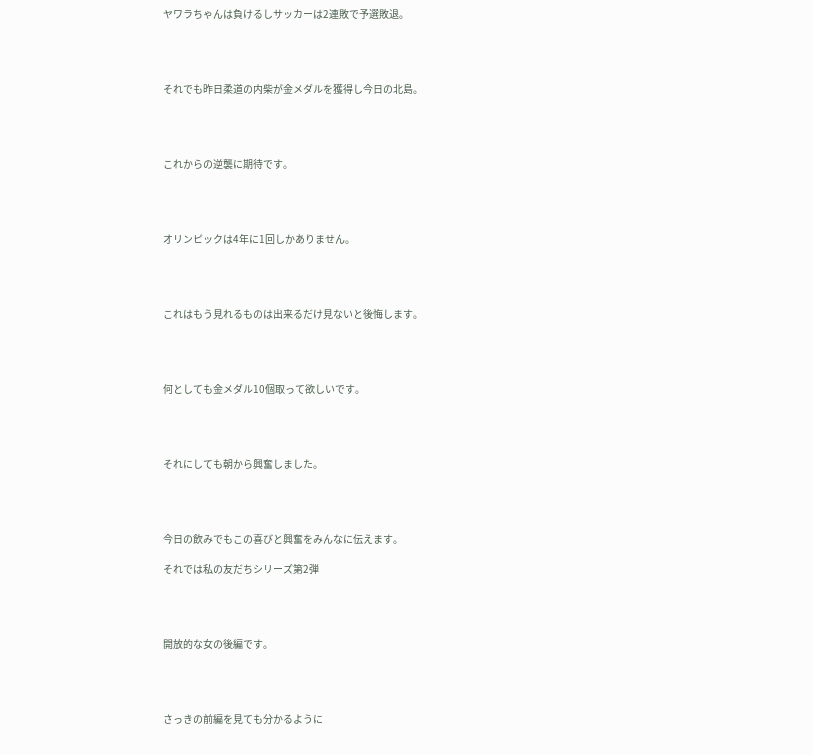ヤワラちゃんは負けるしサッカーは2連敗で予選敗退。




それでも昨日柔道の内柴が金メダルを獲得し今日の北島。




これからの逆襲に期待です。




オリンピックは4年に1回しかありません。




これはもう見れるものは出来るだけ見ないと後悔します。




何としても金メダル10個取って欲しいです。




それにしても朝から興奮しました。




今日の飲みでもこの喜びと興奮をみんなに伝えます。

それでは私の友だちシリーズ第2弾




開放的な女の後編です。




さっきの前編を見ても分かるように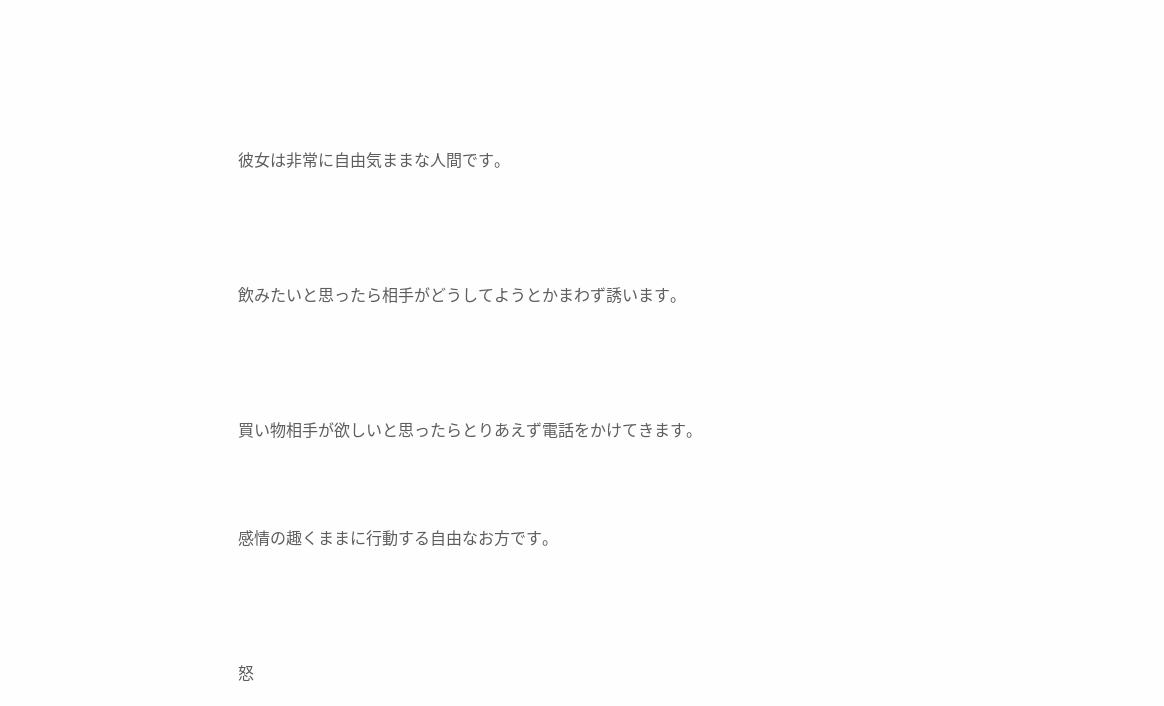彼女は非常に自由気ままな人間です。




飲みたいと思ったら相手がどうしてようとかまわず誘います。




買い物相手が欲しいと思ったらとりあえず電話をかけてきます。



感情の趣くままに行動する自由なお方です。




怒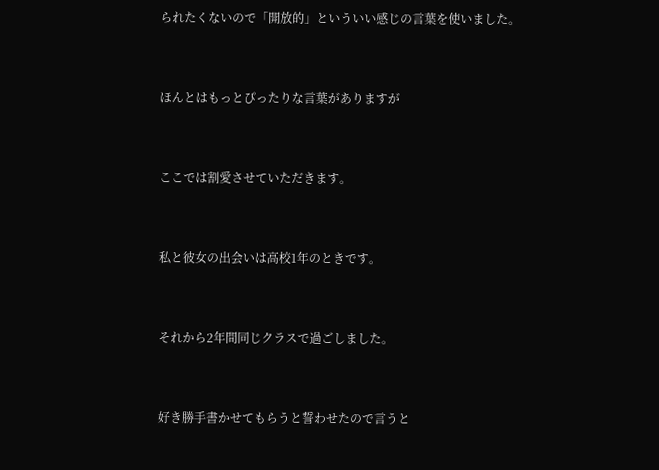られたくないので「開放的」といういい感じの言葉を使いました。




ほんとはもっとぴったりな言葉がありますが




ここでは割愛させていただきます。




私と彼女の出会いは高校1年のときです。




それから2年間同じクラスで過ごしました。




好き勝手書かせてもらうと誓わせたので言うと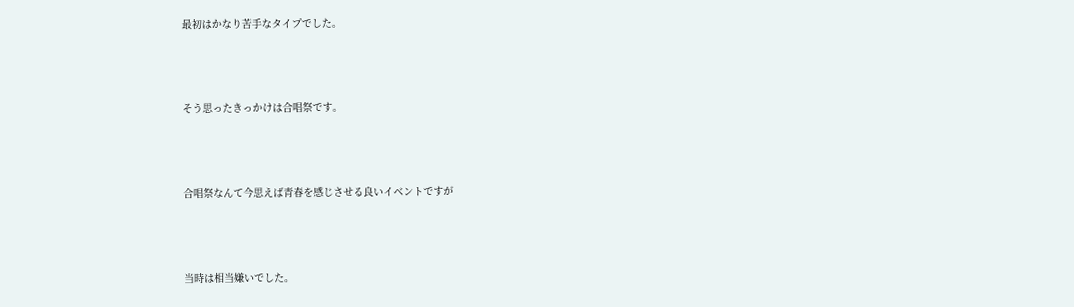最初はかなり苦手なタイプでした。




そう思ったきっかけは合唱祭です。




合唱祭なんて今思えば青春を感じさせる良いイベントですが




当時は相当嫌いでした。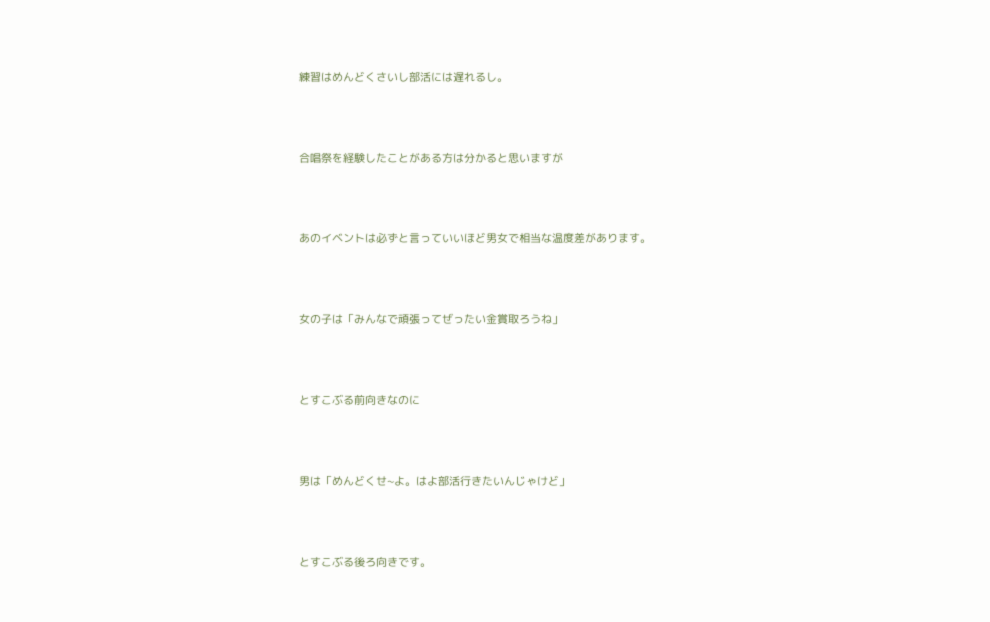練習はめんどくさいし部活には遅れるし。




合唱祭を経験したことがある方は分かると思いますが




あのイベントは必ずと言っていいほど男女で相当な温度差があります。




女の子は「みんなで頑張ってぜったい金賞取ろうね」




とすこぶる前向きなのに




男は「めんどくせ~よ。はよ部活行きたいんじゃけど」




とすこぶる後ろ向きです。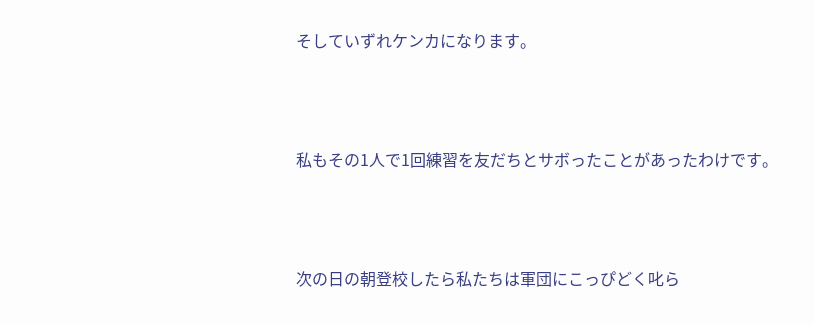そしていずれケンカになります。




私もその1人で1回練習を友だちとサボったことがあったわけです。




次の日の朝登校したら私たちは軍団にこっぴどく叱ら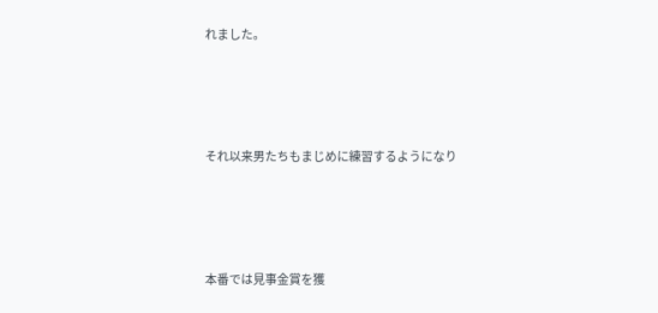れました。




それ以来男たちもまじめに練習するようになり




本番では見事金賞を獲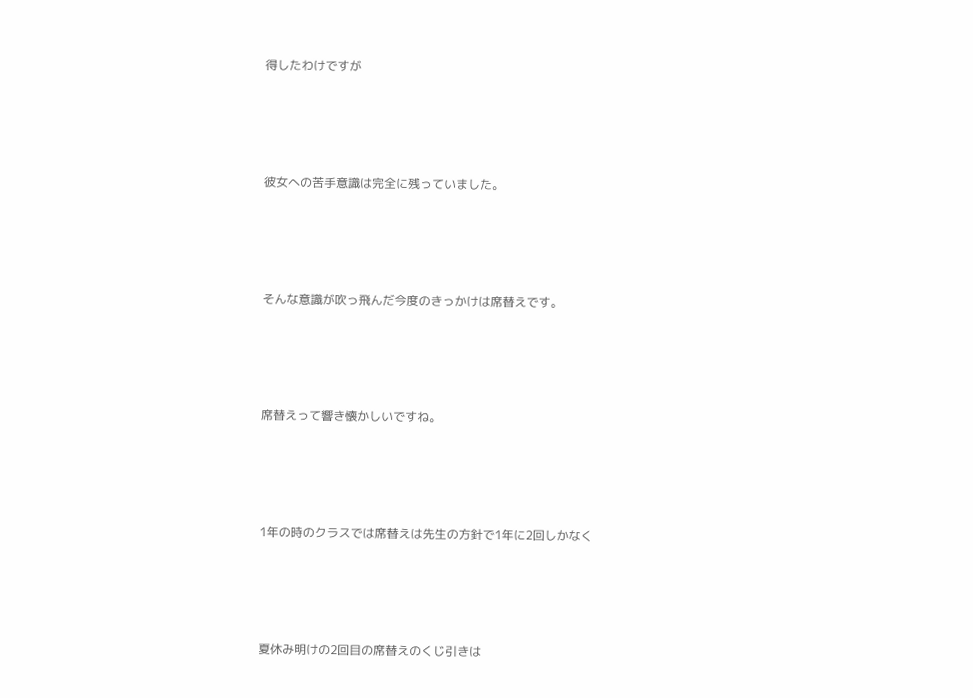得したわけですが




彼女への苦手意識は完全に残っていました。




そんな意識が吹っ飛んだ今度のきっかけは席替えです。




席替えって響き懐かしいですね。




1年の時のクラスでは席替えは先生の方針で1年に2回しかなく




夏休み明けの2回目の席替えのくじ引きは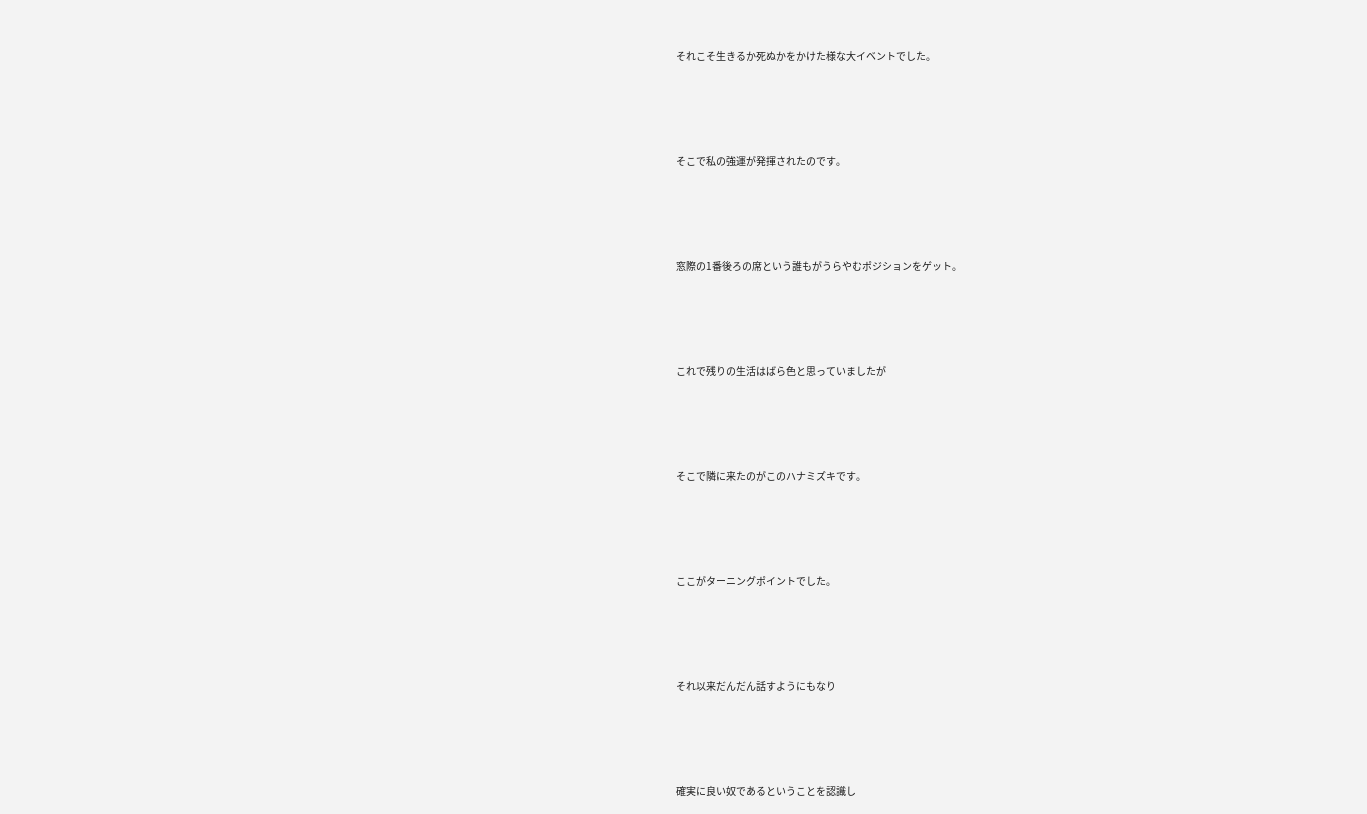それこそ生きるか死ぬかをかけた様な大イベントでした。




そこで私の強運が発揮されたのです。




窓際の1番後ろの席という誰もがうらやむポジションをゲット。




これで残りの生活はばら色と思っていましたが




そこで隣に来たのがこのハナミズキです。




ここがターニングポイントでした。




それ以来だんだん話すようにもなり




確実に良い奴であるということを認識し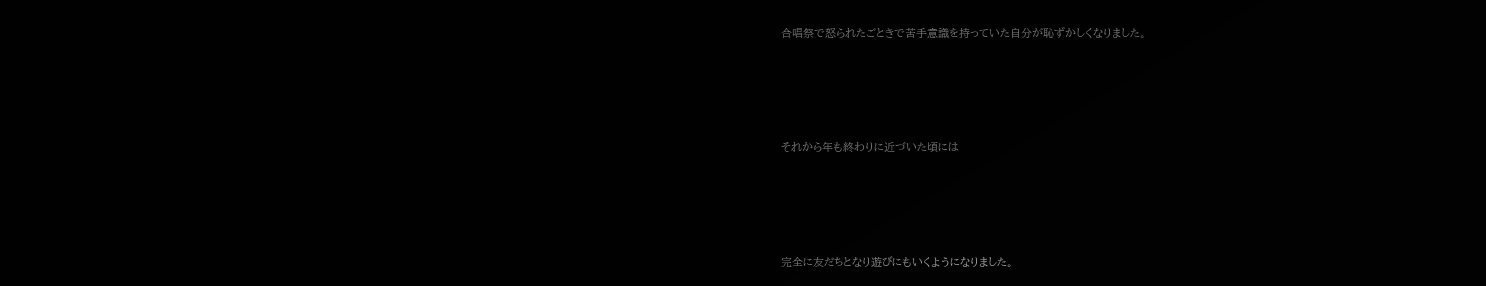合唱祭で怒られたごときで苦手意識を持っていた自分が恥ずかしくなりました。




それから年も終わりに近づいた頃には




完全に友だちとなり遊びにもいくようになりました。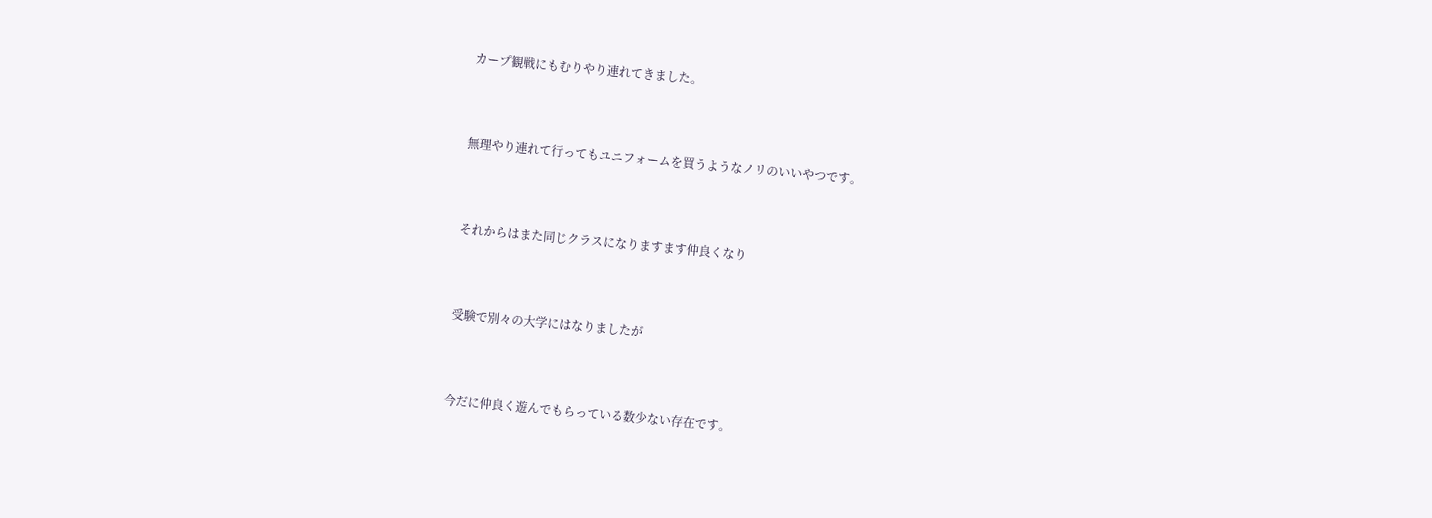カープ観戦にもむりやり連れてきました。




無理やり連れて行ってもユニフォームを買うようなノリのいいやつです。




それからはまた同じクラスになりますます仲良くなり




受験で別々の大学にはなりましたが




今だに仲良く遊んでもらっている数少ない存在です。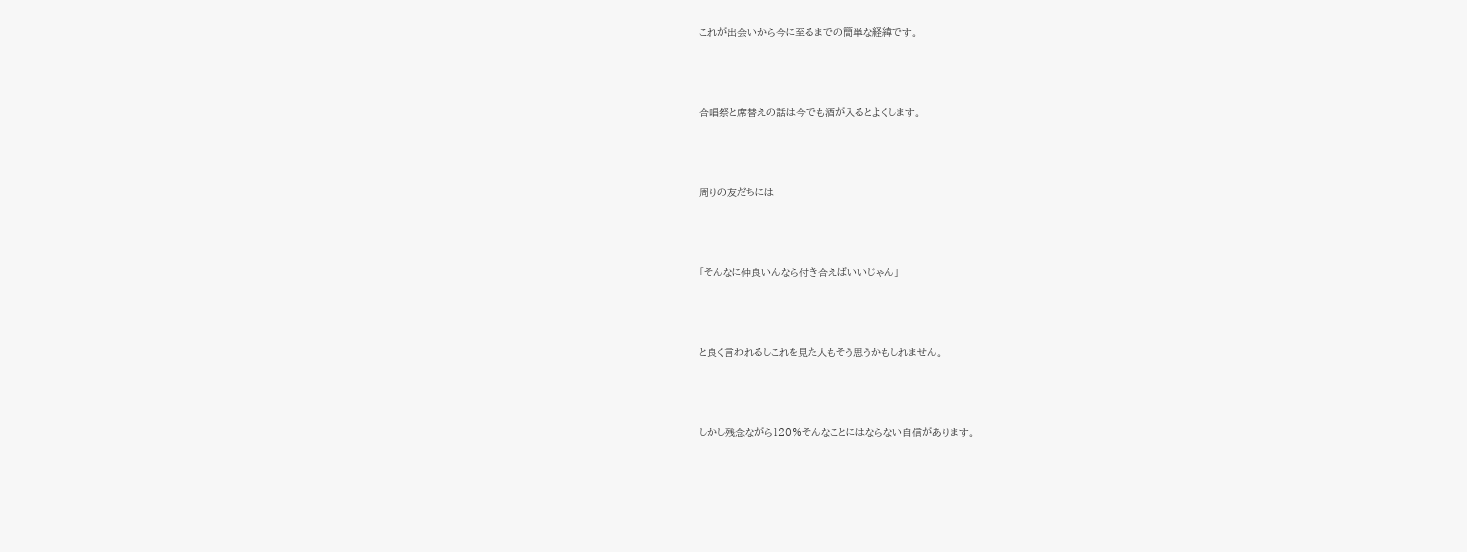これが出会いから今に至るまでの簡単な経緯です。




合唱祭と席替えの話は今でも酒が入るとよくします。




周りの友だちには




「そんなに仲良いんなら付き合えばいいじゃん」




と良く言われるしこれを見た人もそう思うかもしれません。




しかし残念ながら120%そんなことにはならない自信があります。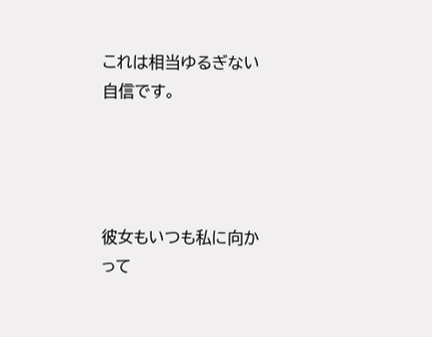これは相当ゆるぎない自信です。




彼女もいつも私に向かって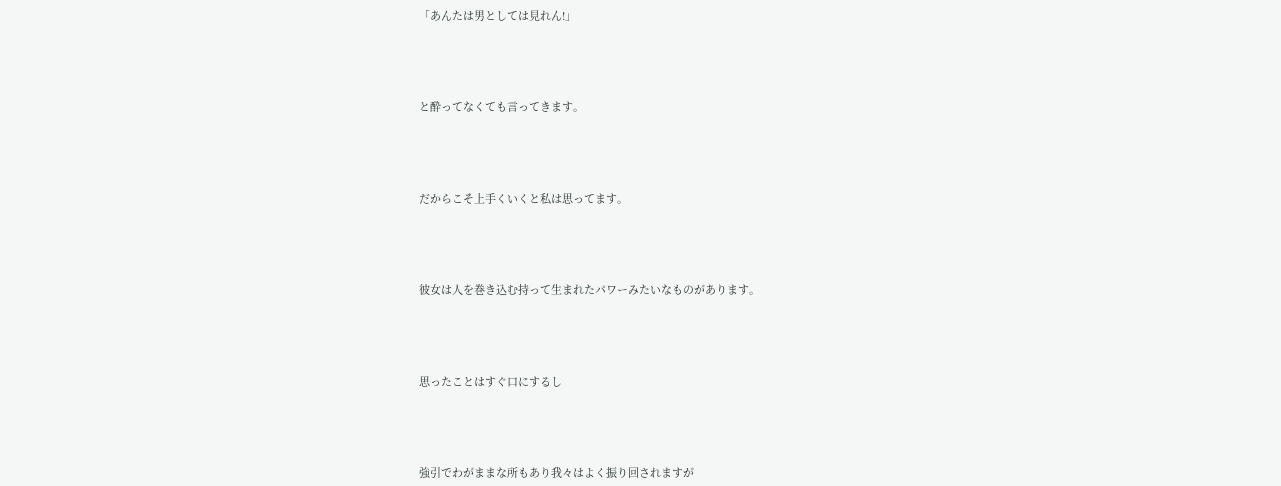「あんたは男としては見れん!」




と酔ってなくても言ってきます。




だからこそ上手くいくと私は思ってます。




彼女は人を巻き込む持って生まれたパワーみたいなものがあります。




思ったことはすぐ口にするし




強引でわがままな所もあり我々はよく振り回されますが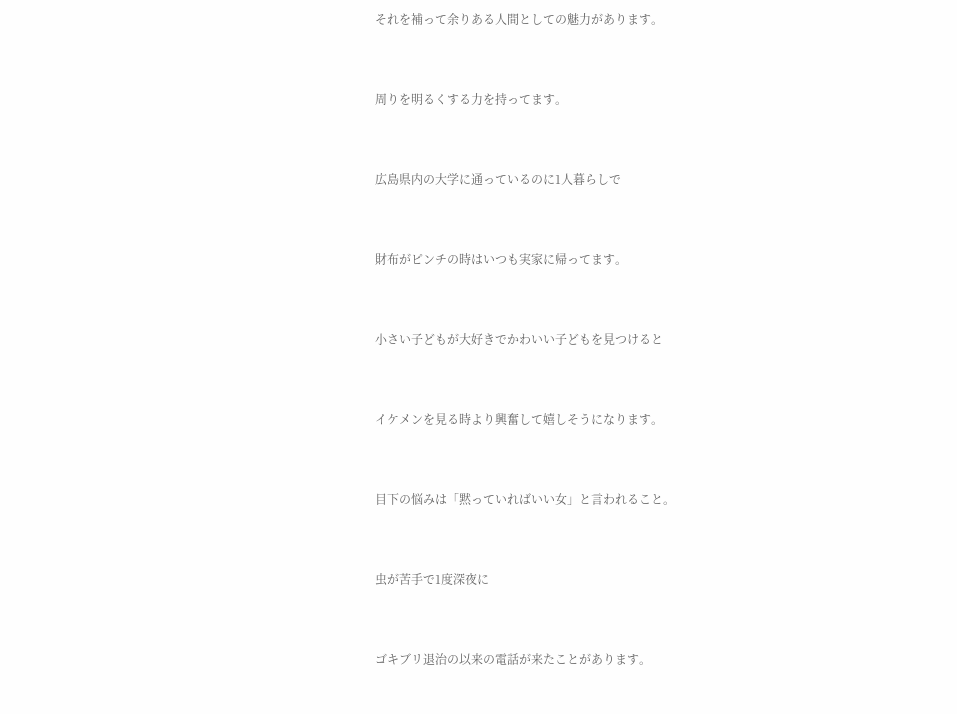それを補って余りある人間としての魅力があります。




周りを明るくする力を持ってます。




広島県内の大学に通っているのに1人暮らしで




財布がピンチの時はいつも実家に帰ってます。




小さい子どもが大好きでかわいい子どもを見つけると




イケメンを見る時より興奮して嬉しそうになります。




目下の悩みは「黙っていればいい女」と言われること。




虫が苦手で1度深夜に




ゴキブリ退治の以来の電話が来たことがあります。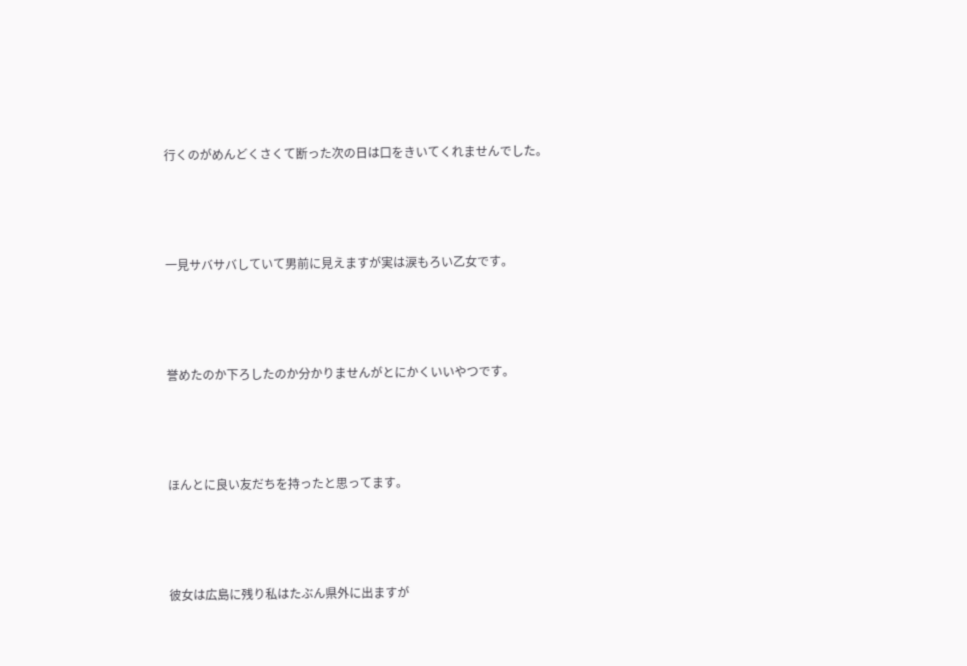行くのがめんどくさくて断った次の日は口をきいてくれませんでした。




一見サバサバしていて男前に見えますが実は涙もろい乙女です。




誉めたのか下ろしたのか分かりませんがとにかくいいやつです。




ほんとに良い友だちを持ったと思ってます。




彼女は広島に残り私はたぶん県外に出ますが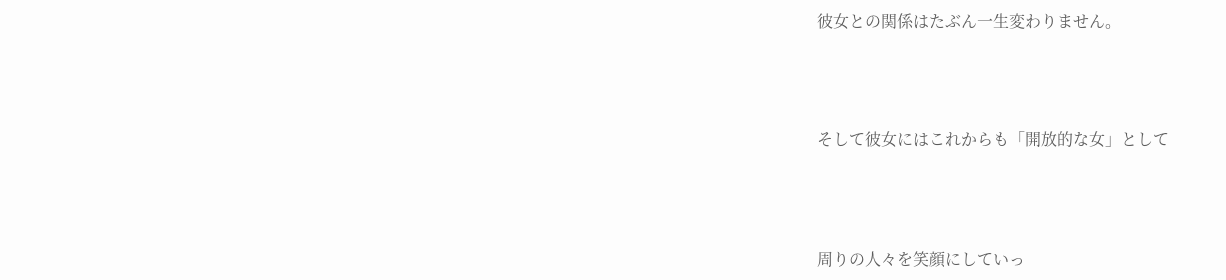彼女との関係はたぶん一生変わりません。




そして彼女にはこれからも「開放的な女」として




周りの人々を笑顔にしていっ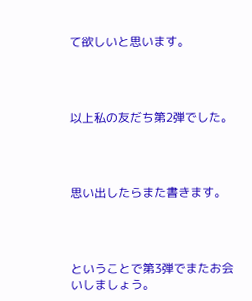て欲しいと思います。




以上私の友だち第2弾でした。




思い出したらまた書きます。




ということで第3弾でまたお会いしましょう。